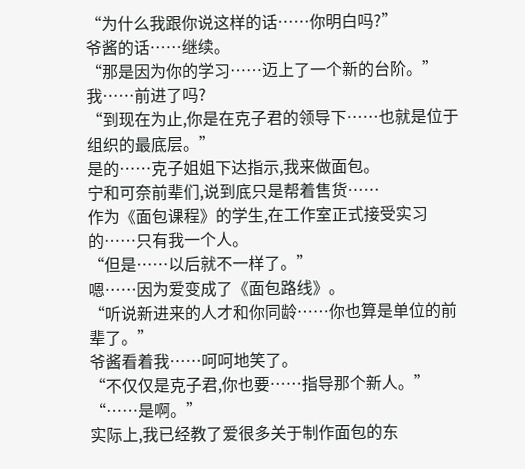“为什么我跟你说这样的话……你明白吗?”
爷酱的话……继续。
“那是因为你的学习……迈上了一个新的台阶。”
我……前进了吗?
“到现在为止,你是在克子君的领导下……也就是位于组织的最底层。”
是的……克子姐姐下达指示,我来做面包。
宁和可奈前辈们,说到底只是帮着售货……
作为《面包课程》的学生,在工作室正式接受实习的……只有我一个人。
“但是……以后就不一样了。”
嗯……因为爱变成了《面包路线》。
“听说新进来的人才和你同龄……你也算是单位的前辈了。”
爷酱看着我……呵呵地笑了。
“不仅仅是克子君,你也要……指导那个新人。”
“……是啊。”
实际上,我已经教了爱很多关于制作面包的东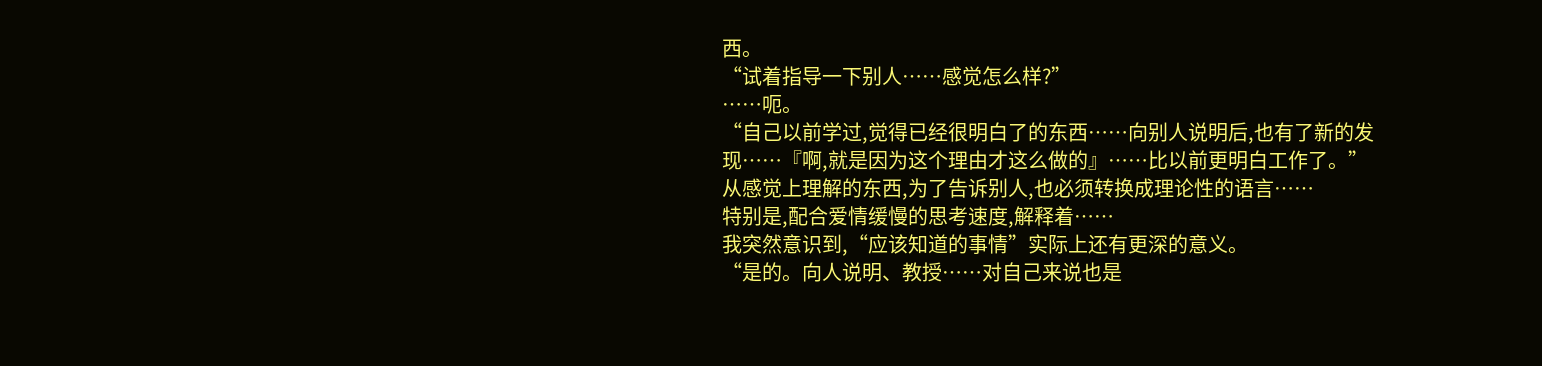西。
“试着指导一下别人……感觉怎么样?”
……呃。
“自己以前学过,觉得已经很明白了的东西……向别人说明后,也有了新的发现……『啊,就是因为这个理由才这么做的』……比以前更明白工作了。”
从感觉上理解的东西,为了告诉别人,也必须转换成理论性的语言……
特别是,配合爱情缓慢的思考速度,解释着……
我突然意识到,“应该知道的事情”实际上还有更深的意义。
“是的。向人说明、教授……对自己来说也是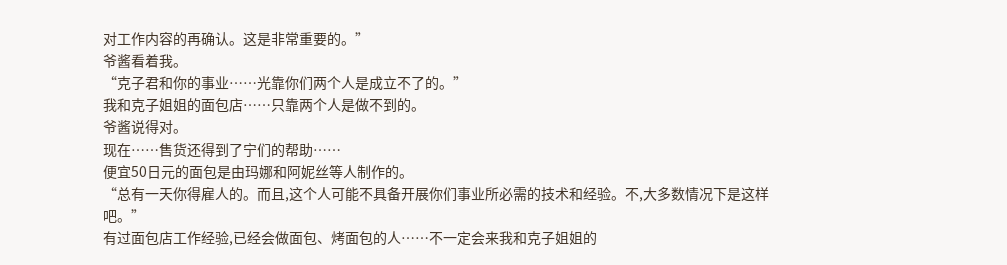对工作内容的再确认。这是非常重要的。”
爷酱看着我。
“克子君和你的事业……光靠你们两个人是成立不了的。”
我和克子姐姐的面包店……只靠两个人是做不到的。
爷酱说得对。
现在……售货还得到了宁们的帮助……
便宜50日元的面包是由玛娜和阿妮丝等人制作的。
“总有一天你得雇人的。而且,这个人可能不具备开展你们事业所必需的技术和经验。不,大多数情况下是这样吧。”
有过面包店工作经验,已经会做面包、烤面包的人……不一定会来我和克子姐姐的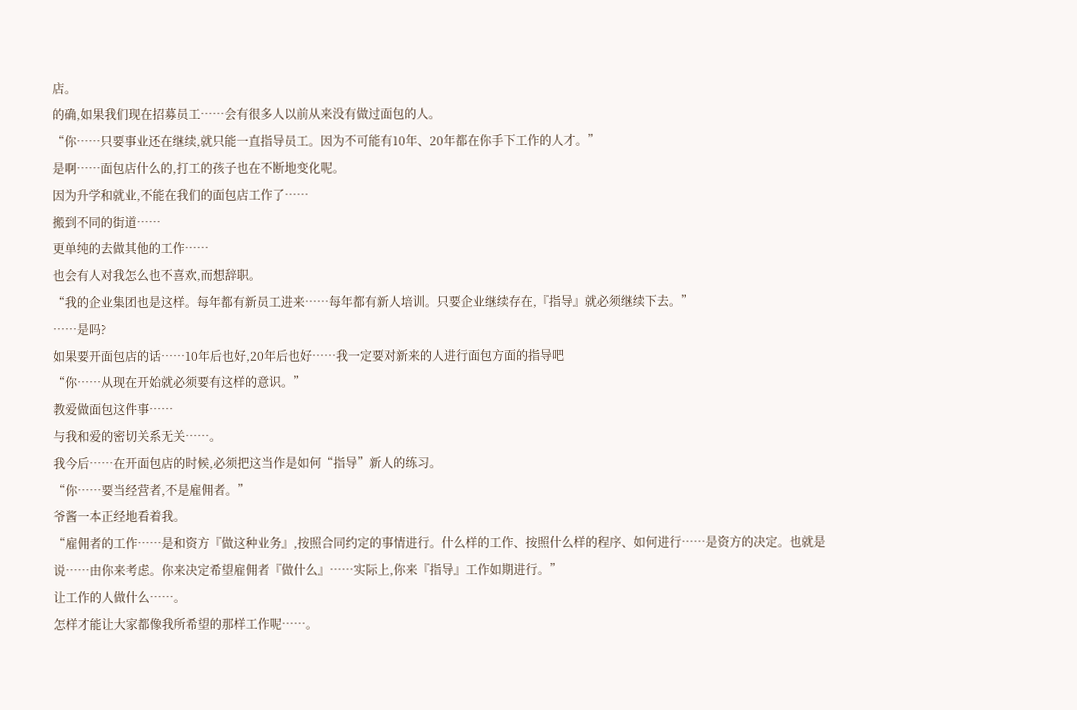店。
的确,如果我们现在招募员工……会有很多人以前从来没有做过面包的人。
“你……只要事业还在继续,就只能一直指导员工。因为不可能有10年、20年都在你手下工作的人才。”
是啊……面包店什么的,打工的孩子也在不断地变化呢。
因为升学和就业,不能在我们的面包店工作了……
搬到不同的街道……
更单纯的去做其他的工作……
也会有人对我怎么也不喜欢,而想辞职。
“我的企业集团也是这样。每年都有新员工进来……每年都有新人培训。只要企业继续存在,『指导』就必须继续下去。”
……是吗?
如果要开面包店的话……10年后也好,20年后也好……我一定要对新来的人进行面包方面的指导吧
“你……从现在开始就必须要有这样的意识。”
教爱做面包这件事……
与我和爱的密切关系无关……。
我今后……在开面包店的时候,必须把这当作是如何“指导”新人的练习。
“你……要当经营者,不是雇佣者。”
爷酱一本正经地看着我。
“雇佣者的工作……是和资方『做这种业务』,按照合同约定的事情进行。什么样的工作、按照什么样的程序、如何进行……是资方的决定。也就是说……由你来考虑。你来决定希望雇佣者『做什么』……实际上,你来『指导』工作如期进行。”
让工作的人做什么……。
怎样才能让大家都像我所希望的那样工作呢……。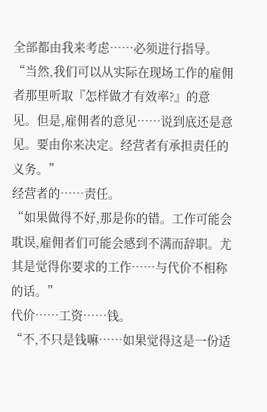全部都由我来考虑……必须进行指导。
“当然,我们可以从实际在现场工作的雇佣者那里听取『怎样做才有效率?』的意见。但是,雇佣者的意见……说到底还是意见。要由你来决定。经营者有承担责任的义务。”
经营者的……责任。
“如果做得不好,那是你的错。工作可能会耽误,雇佣者们可能会感到不满而辞职。尤其是觉得你要求的工作……与代价不相称的话。”
代价……工资……钱。
“不,不只是钱嘛……如果觉得这是一份适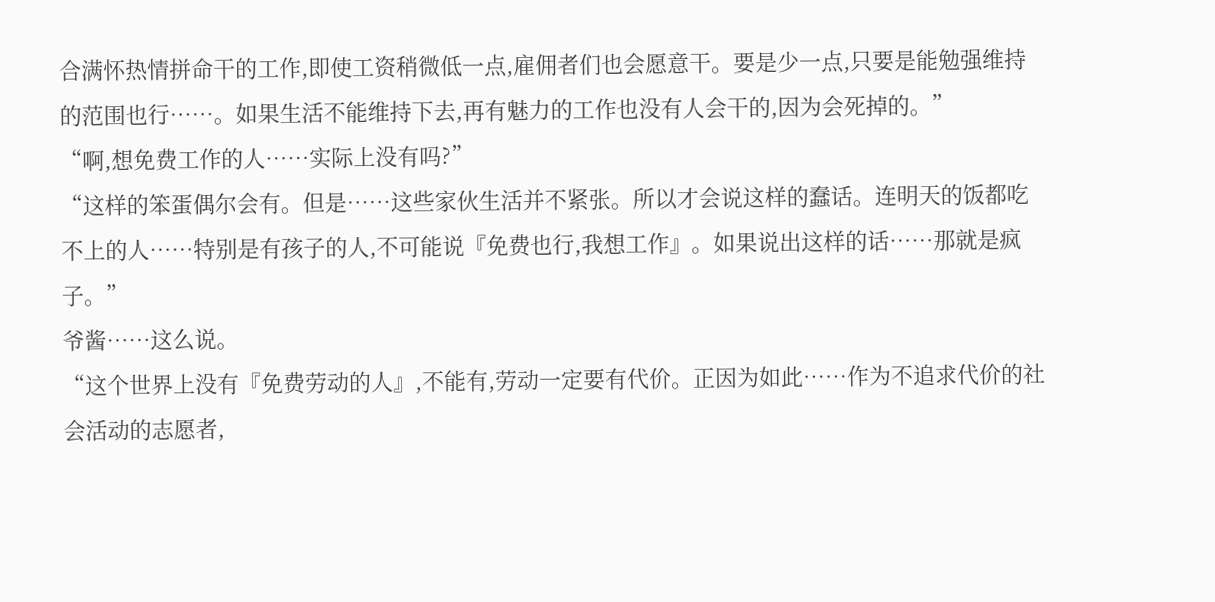合满怀热情拼命干的工作,即使工资稍微低一点,雇佣者们也会愿意干。要是少一点,只要是能勉强维持的范围也行……。如果生活不能维持下去,再有魅力的工作也没有人会干的,因为会死掉的。”
“啊,想免费工作的人……实际上没有吗?”
“这样的笨蛋偶尔会有。但是……这些家伙生活并不紧张。所以才会说这样的蠢话。连明天的饭都吃不上的人……特别是有孩子的人,不可能说『免费也行,我想工作』。如果说出这样的话……那就是疯子。”
爷酱……这么说。
“这个世界上没有『免费劳动的人』,不能有,劳动一定要有代价。正因为如此……作为不追求代价的社会活动的志愿者,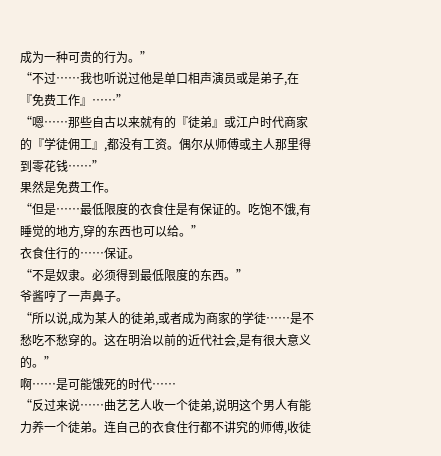成为一种可贵的行为。”
“不过……我也听说过他是单口相声演员或是弟子,在『免费工作』……”
“嗯……那些自古以来就有的『徒弟』或江户时代商家的『学徒佣工』,都没有工资。偶尔从师傅或主人那里得到零花钱……”
果然是免费工作。
“但是……最低限度的衣食住是有保证的。吃饱不饿,有睡觉的地方,穿的东西也可以给。”
衣食住行的……保证。
“不是奴隶。必须得到最低限度的东西。”
爷酱哼了一声鼻子。
“所以说,成为某人的徒弟,或者成为商家的学徒……是不愁吃不愁穿的。这在明治以前的近代社会,是有很大意义的。”
啊……是可能饿死的时代……
“反过来说……曲艺艺人收一个徒弟,说明这个男人有能力养一个徒弟。连自己的衣食住行都不讲究的师傅,收徒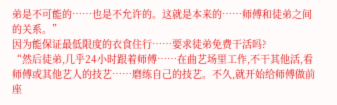弟是不可能的……也是不允许的。这就是本来的……师傅和徒弟之间的关系。”
因为能保证最低限度的衣食住行……要求徒弟免费干活吗?
“然后徒弟,几乎24小时跟着师傅……在曲艺场里工作,不干其他活,看师傅或其他艺人的技艺……磨练自己的技艺。不久,就开始给师傅做前座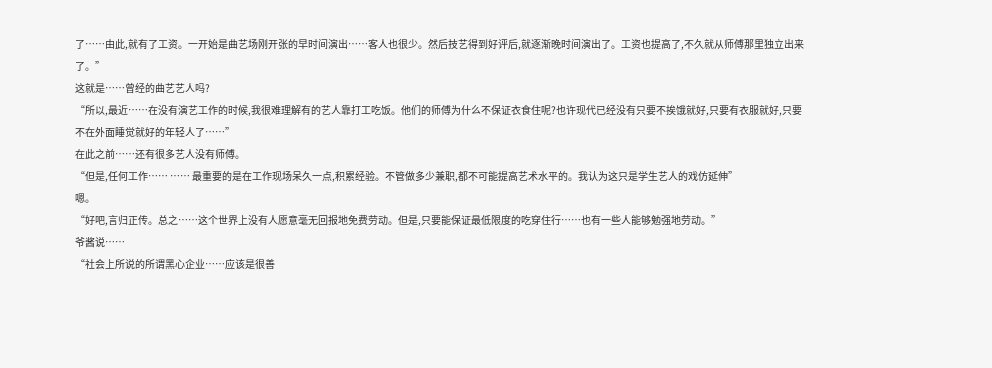了……由此,就有了工资。一开始是曲艺场刚开张的早时间演出……客人也很少。然后技艺得到好评后,就逐渐晚时间演出了。工资也提高了,不久就从师傅那里独立出来了。”
这就是……曾经的曲艺艺人吗?
“所以,最近……在没有演艺工作的时候,我很难理解有的艺人靠打工吃饭。他们的师傅为什么不保证衣食住呢?也许现代已经没有只要不挨饿就好,只要有衣服就好,只要不在外面睡觉就好的年轻人了……”
在此之前……还有很多艺人没有师傅。
“但是,任何工作…… …… 最重要的是在工作现场呆久一点,积累经验。不管做多少兼职,都不可能提高艺术水平的。我认为这只是学生艺人的戏仿延伸”
嗯。
“好吧,言归正传。总之……这个世界上没有人愿意毫无回报地免费劳动。但是,只要能保证最低限度的吃穿住行……也有一些人能够勉强地劳动。”
爷酱说……
“社会上所说的所谓黑心企业……应该是很善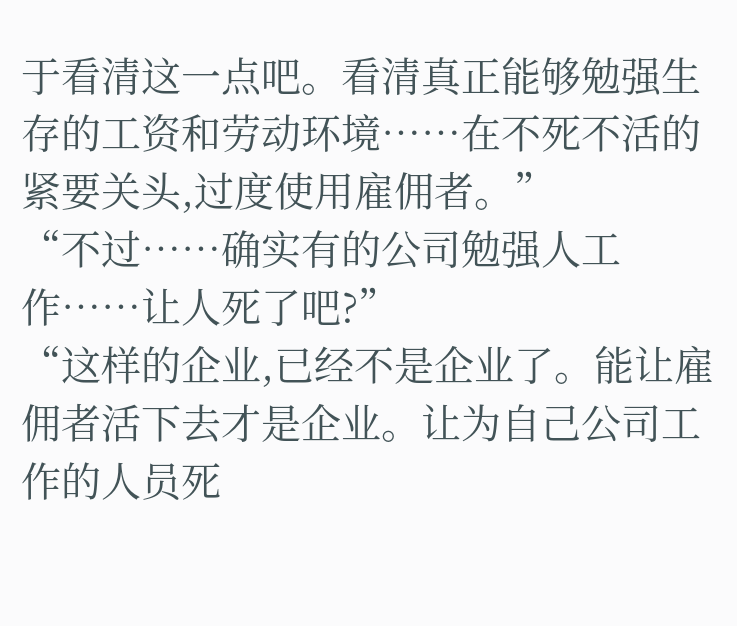于看清这一点吧。看清真正能够勉强生存的工资和劳动环境……在不死不活的紧要关头,过度使用雇佣者。”
“不过……确实有的公司勉强人工作……让人死了吧?”
“这样的企业,已经不是企业了。能让雇佣者活下去才是企业。让为自己公司工作的人员死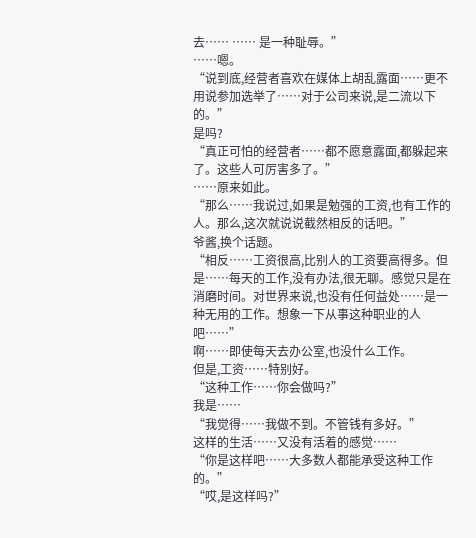去…… …… 是一种耻辱。”
……嗯。
“说到底,经营者喜欢在媒体上胡乱露面……更不用说参加选举了……对于公司来说,是二流以下的。”
是吗?
“真正可怕的经营者……都不愿意露面,都躲起来了。这些人可厉害多了。”
……原来如此。
“那么……我说过,如果是勉强的工资,也有工作的人。那么,这次就说说截然相反的话吧。”
爷酱,换个话题。
“相反……工资很高,比别人的工资要高得多。但是……每天的工作,没有办法,很无聊。感觉只是在消磨时间。对世界来说,也没有任何益处……是一种无用的工作。想象一下从事这种职业的人吧……”
啊……即使每天去办公室,也没什么工作。
但是,工资……特别好。
“这种工作……你会做吗?”
我是……
“我觉得……我做不到。不管钱有多好。”
这样的生活……又没有活着的感觉……
“你是这样吧……大多数人都能承受这种工作的。”
“哎,是这样吗?”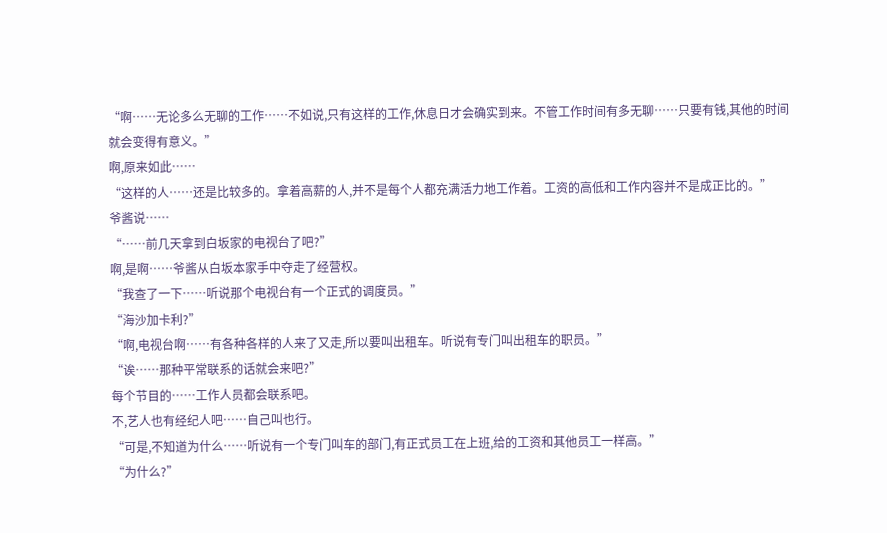“啊……无论多么无聊的工作……不如说,只有这样的工作,休息日才会确实到来。不管工作时间有多无聊……只要有钱,其他的时间就会变得有意义。”
啊,原来如此……
“这样的人……还是比较多的。拿着高薪的人,并不是每个人都充满活力地工作着。工资的高低和工作内容并不是成正比的。”
爷酱说……
“……前几天拿到白坂家的电视台了吧?”
啊,是啊……爷酱从白坂本家手中夺走了经营权。
“我查了一下……听说那个电视台有一个正式的调度员。”
“海沙加卡利?”
“啊,电视台啊……有各种各样的人来了又走,所以要叫出租车。听说有专门叫出租车的职员。”
“诶……那种平常联系的话就会来吧?”
每个节目的……工作人员都会联系吧。
不,艺人也有经纪人吧……自己叫也行。
“可是,不知道为什么……听说有一个专门叫车的部门,有正式员工在上班,给的工资和其他员工一样高。”
“为什么?”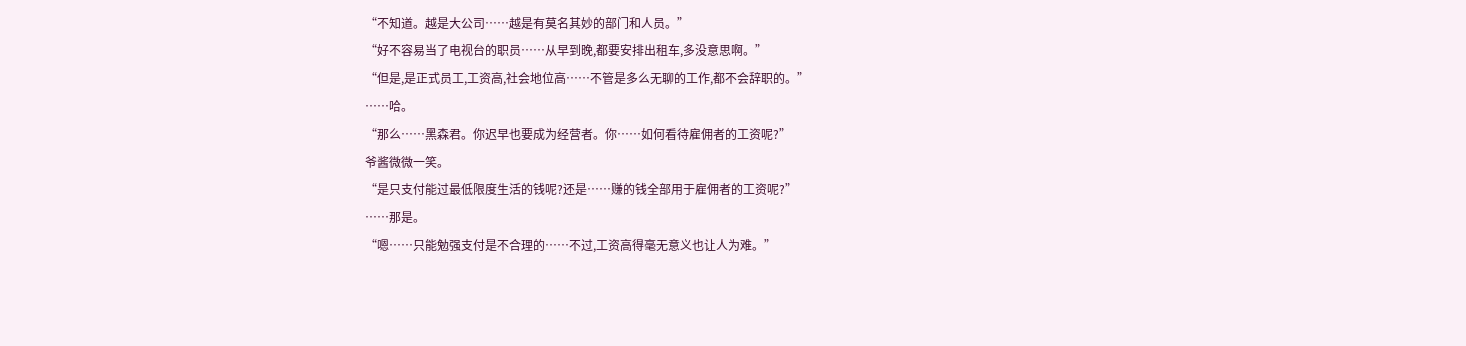“不知道。越是大公司……越是有莫名其妙的部门和人员。”
“好不容易当了电视台的职员……从早到晚,都要安排出租车,多没意思啊。”
“但是,是正式员工,工资高,社会地位高……不管是多么无聊的工作,都不会辞职的。”
……哈。
“那么……黑森君。你迟早也要成为经营者。你……如何看待雇佣者的工资呢?”
爷酱微微一笑。
“是只支付能过最低限度生活的钱呢?还是……赚的钱全部用于雇佣者的工资呢?”
……那是。
“嗯……只能勉强支付是不合理的……不过,工资高得毫无意义也让人为难。”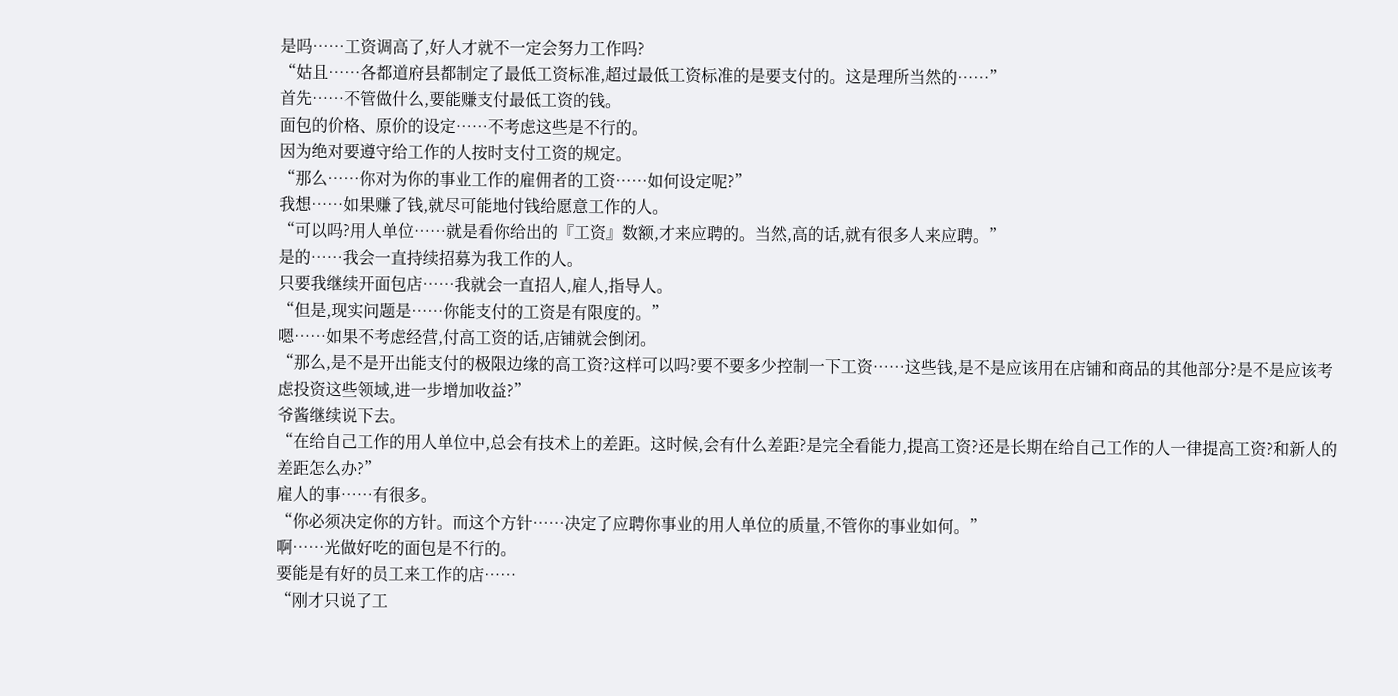是吗……工资调高了,好人才就不一定会努力工作吗?
“姑且……各都道府县都制定了最低工资标准,超过最低工资标准的是要支付的。这是理所当然的……”
首先……不管做什么,要能赚支付最低工资的钱。
面包的价格、原价的设定……不考虑这些是不行的。
因为绝对要遵守给工作的人按时支付工资的规定。
“那么……你对为你的事业工作的雇佣者的工资……如何设定呢?”
我想……如果赚了钱,就尽可能地付钱给愿意工作的人。
“可以吗?用人单位……就是看你给出的『工资』数额,才来应聘的。当然,高的话,就有很多人来应聘。”
是的……我会一直持续招募为我工作的人。
只要我继续开面包店……我就会一直招人,雇人,指导人。
“但是,现实问题是……你能支付的工资是有限度的。”
嗯……如果不考虑经营,付高工资的话,店铺就会倒闭。
“那么,是不是开出能支付的极限边缘的高工资?这样可以吗?要不要多少控制一下工资……这些钱,是不是应该用在店铺和商品的其他部分?是不是应该考虑投资这些领域,进一步增加收益?”
爷酱继续说下去。
“在给自己工作的用人单位中,总会有技术上的差距。这时候,会有什么差距?是完全看能力,提高工资?还是长期在给自己工作的人一律提高工资?和新人的差距怎么办?”
雇人的事……有很多。
“你必须决定你的方针。而这个方针……决定了应聘你事业的用人单位的质量,不管你的事业如何。”
啊……光做好吃的面包是不行的。
要能是有好的员工来工作的店……
“刚才只说了工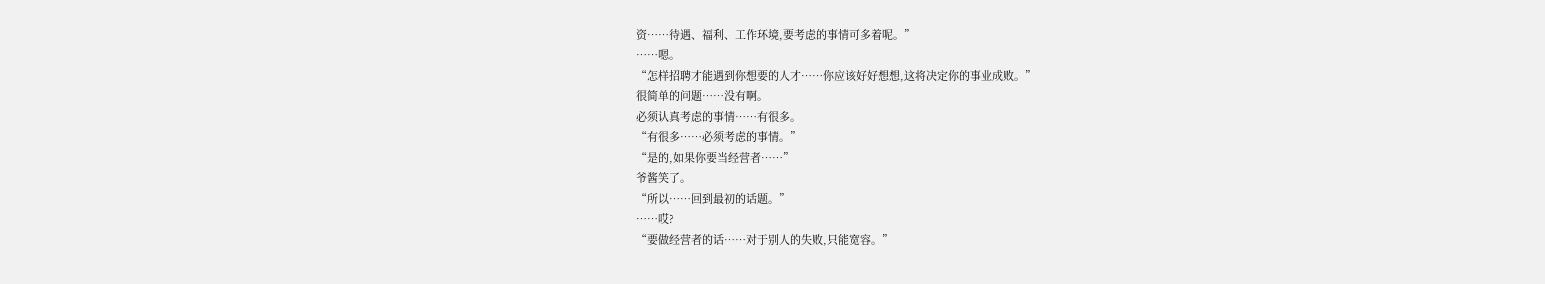资……待遇、福利、工作环境,要考虑的事情可多着呢。”
……嗯。
“怎样招聘才能遇到你想要的人才……你应该好好想想,这将决定你的事业成败。”
很简单的问题……没有啊。
必须认真考虑的事情……有很多。
“有很多……必须考虑的事情。”
“是的,如果你要当经营者……”
爷酱笑了。
“所以……回到最初的话题。”
……哎?
“要做经营者的话……对于别人的失败,只能宽容。”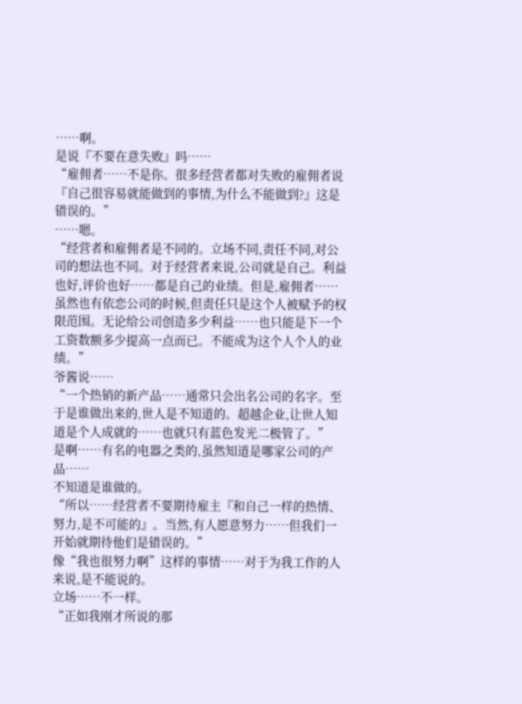……啊。
是说『不要在意失败』吗……
“雇佣者……不是你。很多经营者都对失败的雇佣者说『自己很容易就能做到的事情,为什么不能做到?』这是错误的。”
……嗯。
“经营者和雇佣者是不同的。立场不同,责任不同,对公司的想法也不同。对于经营者来说,公司就是自己。利益也好,评价也好……都是自己的业绩。但是,雇佣者……虽然也有依恋公司的时候,但责任只是这个人被赋予的权限范围。无论给公司创造多少利益……也只能是下一个工资数额多少提高一点而已。不能成为这个人个人的业绩。”
爷酱说……
“一个热销的新产品……通常只会出名公司的名字。至于是谁做出来的,世人是不知道的。超越企业,让世人知道是个人成就的……也就只有蓝色发光二极管了。”
是啊……有名的电器之类的,虽然知道是哪家公司的产品……
不知道是谁做的。
“所以……经营者不要期待雇主『和自己一样的热情、努力,是不可能的』。当然,有人愿意努力……但我们一开始就期待他们是错误的。”
像“我也很努力啊”这样的事情……对于为我工作的人来说,是不能说的。
立场……不一样。
“正如我刚才所说的那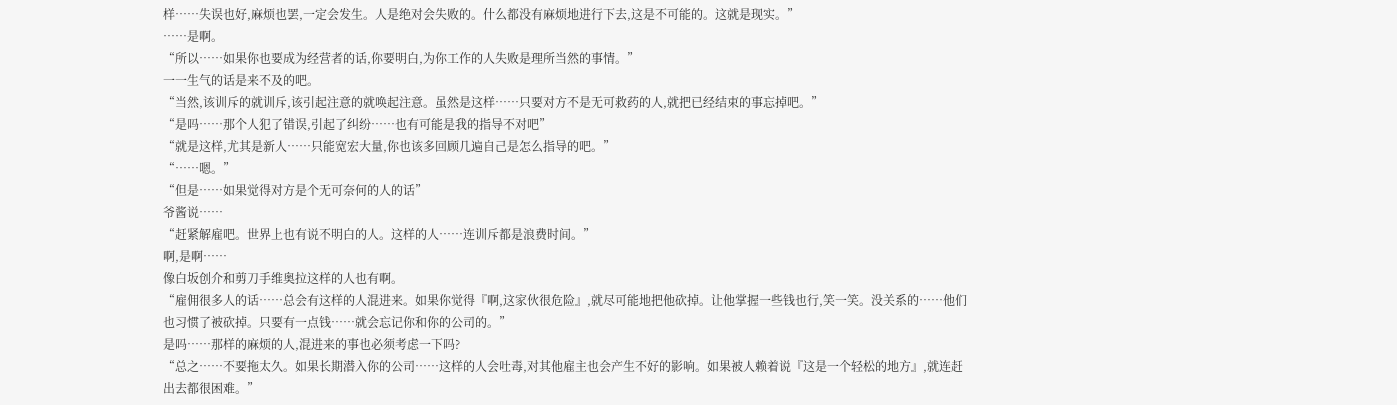样……失误也好,麻烦也罢,一定会发生。人是绝对会失败的。什么都没有麻烦地进行下去,这是不可能的。这就是现实。”
……是啊。
“所以……如果你也要成为经营者的话,你要明白,为你工作的人失败是理所当然的事情。”
一一生气的话是来不及的吧。
“当然,该训斥的就训斥,该引起注意的就唤起注意。虽然是这样……只要对方不是无可救药的人,就把已经结束的事忘掉吧。”
“是吗……那个人犯了错误,引起了纠纷……也有可能是我的指导不对吧”
“就是这样,尤其是新人……只能宽宏大量,你也该多回顾几遍自己是怎么指导的吧。”
“……嗯。”
“但是……如果觉得对方是个无可奈何的人的话”
爷酱说……
“赶紧解雇吧。世界上也有说不明白的人。这样的人……连训斥都是浪费时间。”
啊,是啊……
像白坂创介和剪刀手维奥拉这样的人也有啊。
“雇佣很多人的话……总会有这样的人混进来。如果你觉得『啊,这家伙很危险』,就尽可能地把他砍掉。让他掌握一些钱也行,笑一笑。没关系的……他们也习惯了被砍掉。只要有一点钱……就会忘记你和你的公司的。”
是吗……那样的麻烦的人,混进来的事也必须考虑一下吗?
“总之……不要拖太久。如果长期潜入你的公司……这样的人会吐毒,对其他雇主也会产生不好的影响。如果被人赖着说『这是一个轻松的地方』,就连赶出去都很困难。”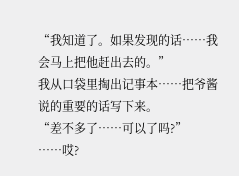“我知道了。如果发现的话……我会马上把他赶出去的。”
我从口袋里掏出记事本……把爷酱说的重要的话写下来。
“差不多了……可以了吗?”
……哎?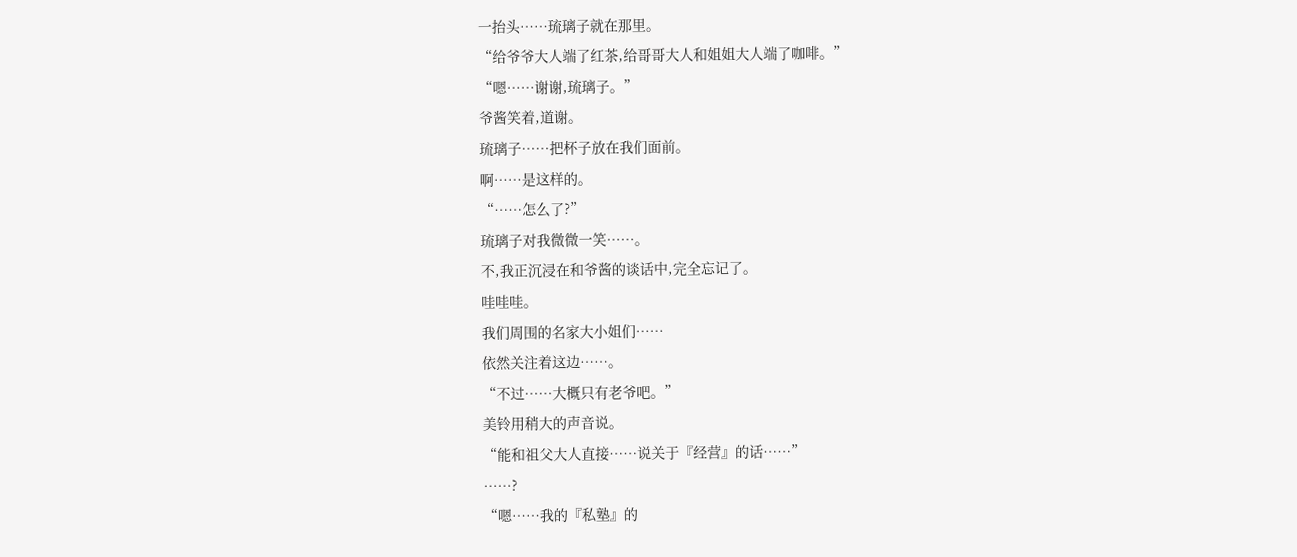一抬头……琉璃子就在那里。
“给爷爷大人端了红茶,给哥哥大人和姐姐大人端了咖啡。”
“嗯……谢谢,琉璃子。”
爷酱笑着,道谢。
琉璃子……把杯子放在我们面前。
啊……是这样的。
“……怎么了?”
琉璃子对我微微一笑……。
不,我正沉浸在和爷酱的谈话中,完全忘记了。
哇哇哇。
我们周围的名家大小姐们……
依然关注着这边……。
“不过……大概只有老爷吧。”
美铃用稍大的声音说。
“能和祖父大人直接……说关于『经营』的话……”
……?
“嗯……我的『私塾』的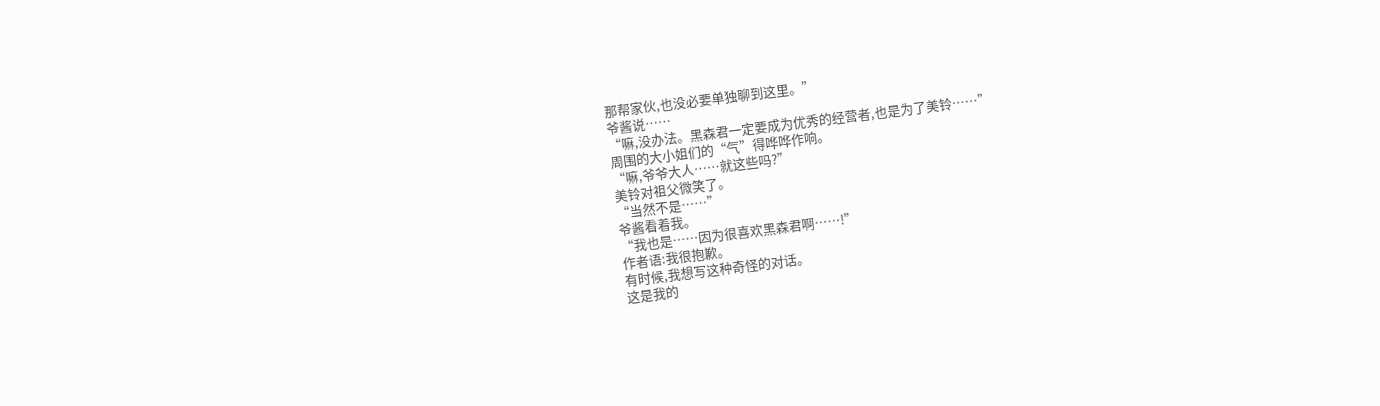那帮家伙,也没必要单独聊到这里。”
爷酱说……
“嘛,没办法。黑森君一定要成为优秀的经营者,也是为了美铃……”
周围的大小姐们的“气”得哗哗作响。
“嘛,爷爷大人……就这些吗?”
美铃对祖父微笑了。
“当然不是……”
爷酱看着我。
“我也是……因为很喜欢黑森君啊……!”
作者语:我很抱歉。
有时候,我想写这种奇怪的对话。
这是我的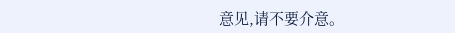意见,请不要介意。